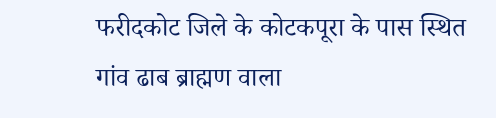फरीदकोट जिले के कोटकपूरा के पास स्थित गांव ढाब ब्राह्मण वाला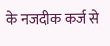के नजदीक कर्ज से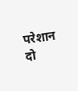परेशान दो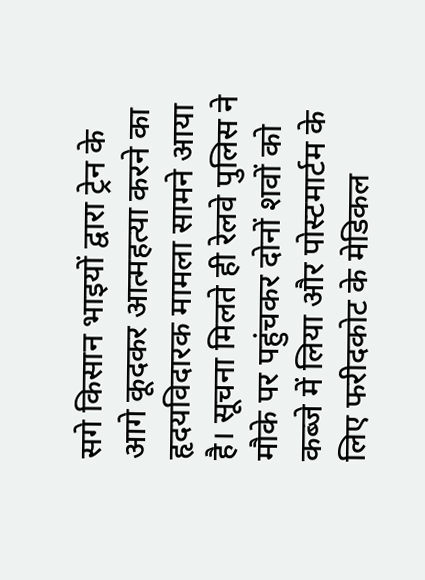सगे किसान भाइयों द्वारा ट्रेन के आगे कूदकर आत्महत्या करने का हृदयविदारक मामला सामने आया है। सूचना मिलते ही रेलवे पुलिस ने मौके पर पहुंचकर दोनों शवों को कब्जे में लिया और पोस्टमार्टम के लिए फरीदकोट के मेडिकल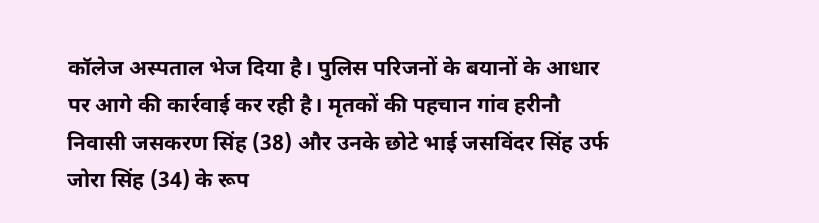कॉलेज अस्पताल भेज दिया है। पुलिस परिजनों के बयानों के आधार पर आगे की कार्रवाई कर रही है। मृतकों की पहचान गांव हरीनौ निवासी जसकरण सिंह (38) और उनके छोटे भाई जसविंदर सिंह उर्फ जोरा सिंह (34) के रूप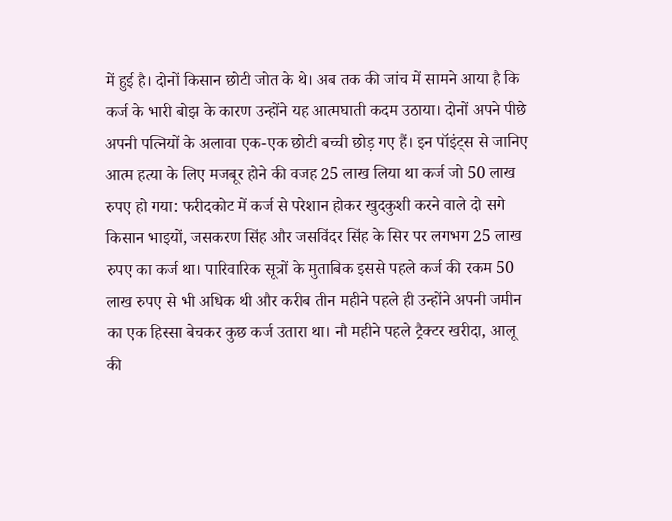में हुई है। दोनों किसान छोटी जोत के थे। अब तक की जांच में सामने आया है कि कर्ज के भारी बोझ के कारण उन्होंने यह आत्मघाती कदम उठाया। दोनों अपने पीछे अपनी पत्नियों के अलावा एक-एक छोटी बच्ची छोड़ गए हैं। इन पॉइंट्स से जानिए आत्म हत्या के लिए मजबूर होने की वजह 25 लाख लिया था कर्ज जो 50 लाख रुपए हो गया: फरीदकोट में कर्ज से परेशान होकर खुदकुशी करने वाले दो सगे किसान भाइयों, जसकरण सिंह और जसविंदर सिंह के सिर पर लगभग 25 लाख रुपए का कर्ज था। पारिवारिक सूत्रों के मुताबिक इससे पहले कर्ज की रकम 50 लाख रुपए से भी अधिक थी और करीब तीन महीने पहले ही उन्होंने अपनी जमीन का एक हिस्सा बेचकर कुछ कर्ज उतारा था। नौ महीने पहले ट्रैक्टर खरीदा, आलू की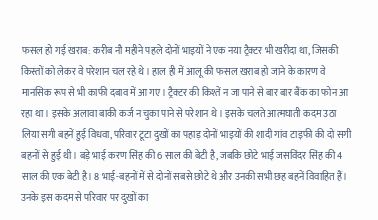फसल हो गई खराब: करीब नौ महीने पहले दोनों भाइयों ने एक नया ट्रैक्टर भी खरीदा था, जिसकी किस्तों को लेकर वे परेशान चल रहे थे। हाल ही में आलू की फसल खराब हो जाने के कारण वे मानसिक रूप से भी काफी दबाव में आ गए। ट्रैक्टर की किश्तें न जा पाने से बार बार बैंक का फोन आ रहा था। इसके अलावा बाकी कर्ज न चुका पाने से परेशान थे। इसके चलते आत्मघाती कदम उठा लिया सगी बहनें हुई विधवा, परिवार टूटा दुखों का पहाड़ दोनों भाइयों की शादी गांव टाइफी की दो सगी बहनों से हुई थी। बड़े भाई करण सिंह की 6 साल की बेटी है, जबकि छोटे भाई जसविंदर सिंह की 4 साल की एक बेटी है। 8 भाई-बहनों में से दोनों सबसे छोटे थे और उनकी सभी छह बहनें विवाहित हैं। उनके इस कदम से परिवार पर दुखों का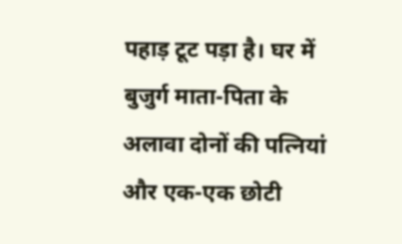पहाड़ टूट पड़ा है। घर में बुजुर्ग माता-पिता के अलावा दोनों की पत्नियां और एक-एक छोटी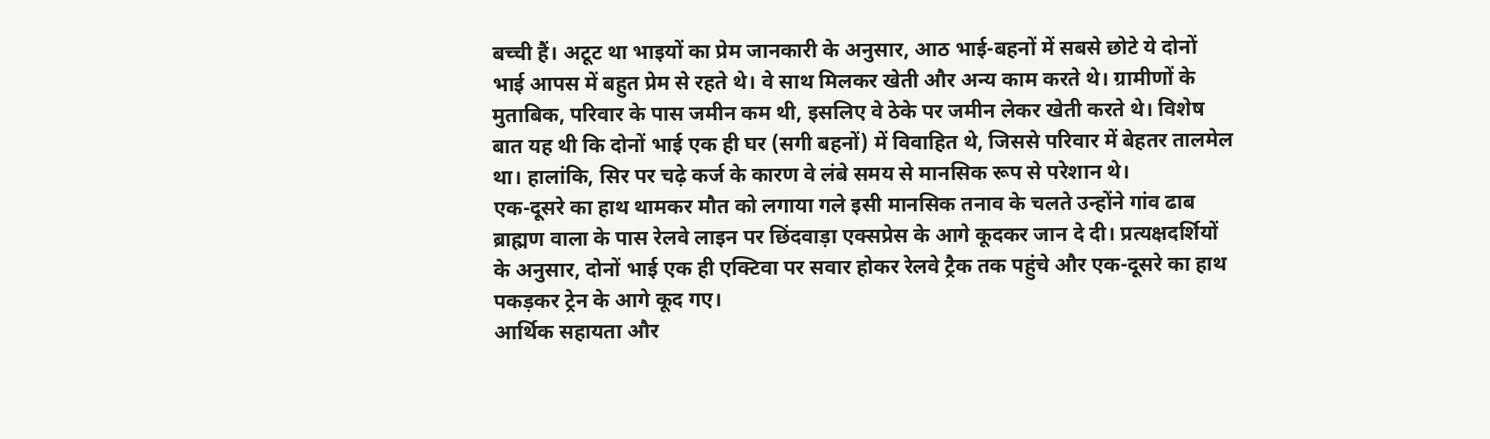बच्ची हैं। अटूट था भाइयों का प्रेम जानकारी के अनुसार, आठ भाई-बहनों में सबसे छोटे ये दोनों भाई आपस में बहुत प्रेम से रहते थे। वे साथ मिलकर खेती और अन्य काम करते थे। ग्रामीणों के मुताबिक, परिवार के पास जमीन कम थी, इसलिए वे ठेके पर जमीन लेकर खेती करते थे। विशेष बात यह थी कि दोनों भाई एक ही घर (सगी बहनों) में विवाहित थे, जिससे परिवार में बेहतर तालमेल था। हालांकि, सिर पर चढ़े कर्ज के कारण वे लंबे समय से मानसिक रूप से परेशान थे।
एक-दूसरे का हाथ थामकर मौत को लगाया गले इसी मानसिक तनाव के चलते उन्होंने गांव ढाब ब्राह्मण वाला के पास रेलवे लाइन पर छिंदवाड़ा एक्सप्रेस के आगे कूदकर जान दे दी। प्रत्यक्षदर्शियों के अनुसार, दोनों भाई एक ही एक्टिवा पर सवार होकर रेलवे ट्रैक तक पहुंचे और एक-दूसरे का हाथ पकड़कर ट्रेन के आगे कूद गए।
आर्थिक सहायता और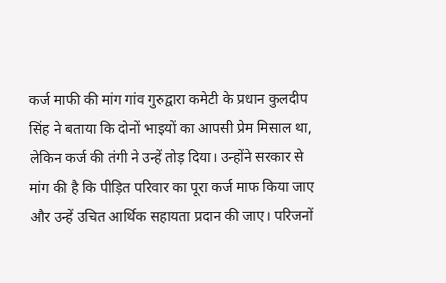कर्ज माफी की मांग गांव गुरुद्वारा कमेटी के प्रधान कुलदीप सिंह ने बताया कि दोनों भाइयों का आपसी प्रेम मिसाल था, लेकिन कर्ज की तंगी ने उन्हें तोड़ दिया। उन्होंने सरकार से मांग की है कि पीड़ित परिवार का पूरा कर्ज माफ किया जाए और उन्हें उचित आर्थिक सहायता प्रदान की जाए। परिजनों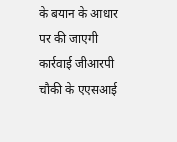के बयान के आधार पर की जाएगी कार्रवाई जीआरपी चौकी के एएसआई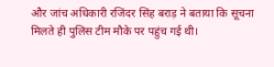और जांच अधिकारी रजिंदर सिंह बराड़ ने बताया कि सूचना मिलते ही पुलिस टीम मौके पर पहुंच गई थी।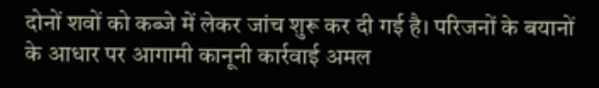दोनों शवों को कब्जे में लेकर जांच शुरू कर दी गई है। परिजनों के बयानों के आधार पर आगामी कानूनी कार्रवाई अमल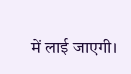में लाई जाएगी।